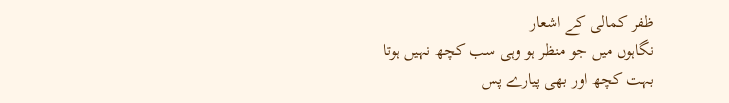ظفر کمالی کے اشعار
نگاہوں میں جو منظر ہو وہی سب کچھ نہیں ہوتا
بہت کچھ اور بھی پیارے پس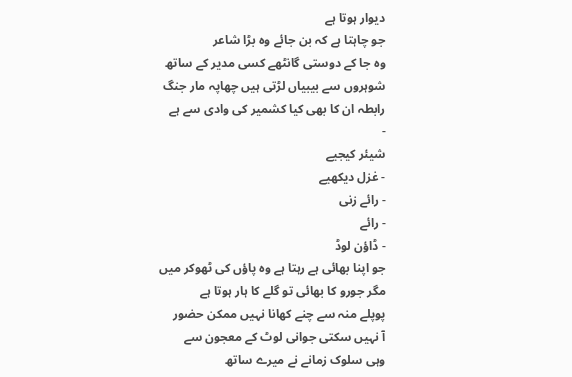دیوار ہوتا ہے
جو چاہتا ہے کہ بن جائے وہ بڑا شاعر
وہ جا کے دوستی گانٹھے کسی مدیر کے ساتھ
شوہروں سے بیبیاں لڑتی ہیں چھاپہ مار جنگ
رابطہ ان کا بھی کیا کشمیر کی وادی سے ہے
-
شیئر کیجیے
- غزل دیکھیے
- رائے زنی
- رائے
- ڈاؤن لوڈ
جو اپنا بھائی ہے رہتا ہے وہ پاؤں کی ٹھوکر میں
مگر جورو کا بھائی تو گلے کا ہار ہوتا ہے
پوپلے منہ سے چنے کھانا نہیں ممکن حضور
آ نہیں سکتی جوانی لوٹ کے معجون سے
وہی سلوک زمانے نے میرے ساتھ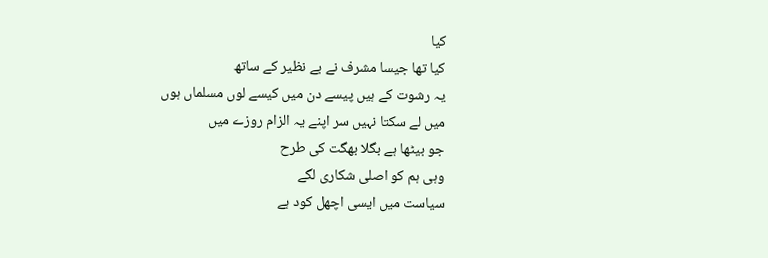کیا
کیا تھا جیسا مشرف نے بے نظیر کے ساتھ
یہ رشوت کے ہیں پیسے دن میں کیسے لوں مسلماں ہوں
میں لے سکتا نہیں سر اپنے یہ الزام روزے میں
جو بیٹھا ہے بگلا بھگت کی طرح
وہی ہم کو اصلی شکاری لگے
سیاست میں ایسی اچھل کود ہے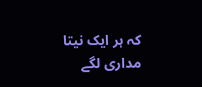کہ ہر ایک نیتا مداری لگے